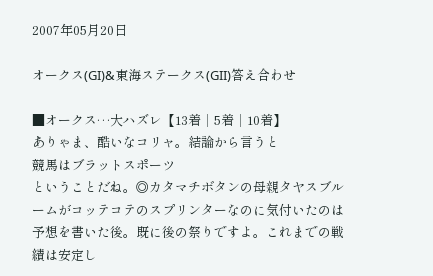2007年05月20日

オークス(GI)&東海ステークス(GII)答え合わせ

■オークス…大ハズレ【13着│5着│10着】
ありゃま、酷いなコリャ。結論から言うと
競馬はブラットスポーツ
ということだね。◎カタマチボタンの母親タヤスブルームがコッテコテのスプリンターなのに気付いたのは予想を書いた後。既に後の祭りですよ。これまでの戦績は安定し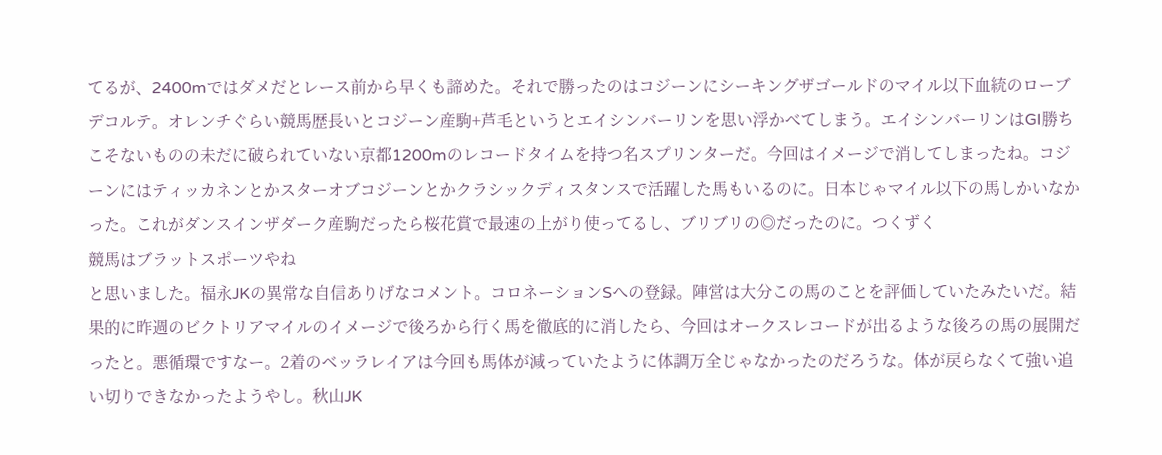てるが、2400mではダメだとレース前から早くも諦めた。それで勝ったのはコジーンにシーキングザゴールドのマイル以下血統のローブデコルテ。オレンチぐらい競馬歴長いとコジーン産駒+芦毛というとエイシンバーリンを思い浮かべてしまう。エイシンバーリンはGI勝ちこそないものの未だに破られていない京都1200mのレコードタイムを持つ名スプリンターだ。今回はイメージで消してしまったね。コジーンにはティッカネンとかスターオブコジーンとかクラシックディスタンスで活躍した馬もいるのに。日本じゃマイル以下の馬しかいなかった。これがダンスインザダーク産駒だったら桜花賞で最速の上がり使ってるし、ブリブリの◎だったのに。つくずく
競馬はブラットスポーツやね
と思いました。福永JKの異常な自信ありげなコメント。コロネーションSへの登録。陣営は大分この馬のことを評価していたみたいだ。結果的に昨週のビクトリアマイルのイメージで後ろから行く馬を徹底的に消したら、今回はオークスレコードが出るような後ろの馬の展開だったと。悪循環ですなー。2着のベッラレイアは今回も馬体が減っていたように体調万全じゃなかったのだろうな。体が戻らなくて強い追い切りできなかったようやし。秋山JK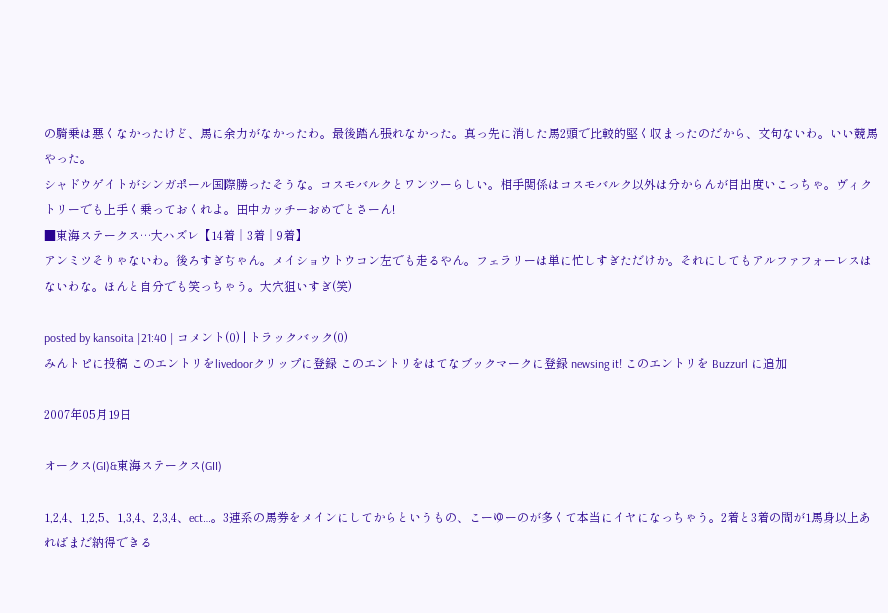の騎乗は悪くなかったけど、馬に余力がなかったわ。最後踏ん張れなかった。真っ先に消した馬2頭で比較的堅く収まったのだから、文句ないわ。いい競馬やった。
シャドウゲイトがシンガポール国際勝ったそうな。コスモバルクとワンツーらしい。相手関係はコスモバルク以外は分からんが目出度いこっちゃ。ヴィクトリーでも上手く乗っておくれよ。田中カッチーおめでとさーん!
■東海ステークス…大ハズレ【14着│3着│9着】
アンミツそりゃないわ。後ろすぎぢゃん。メイショウトウコン左でも走るやん。フェラリーは単に忙しすぎただけか。それにしてもアルファフォーレスはないわな。ほんと自分でも笑っちゃう。大穴狙いすぎ(笑)

posted by kansoita |21:40 | コメント(0) | トラックバック(0)
みんトピに投稿 このエントリをlivedoorクリップに登録 このエントリをはてなブックマークに登録 newsing it! このエントリを Buzzurl に追加

2007年05月19日

オークス(GI)&東海ステークス(GII)

1,2,4、1,2,5、1,3,4、2,3,4、ect…。3連系の馬券をメインにしてからというもの、こーゆーのが多くて本当にイヤになっちゃう。2着と3着の間が1馬身以上あればまだ納得できる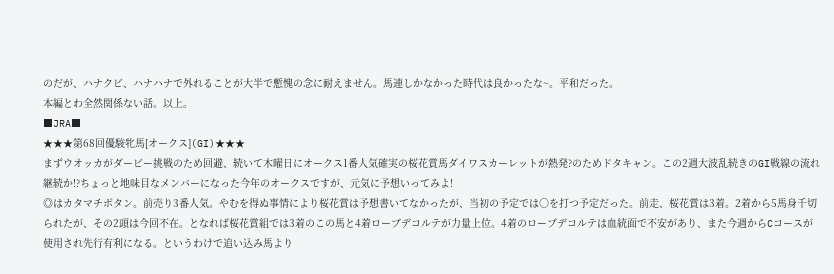のだが、ハナクビ、ハナハナで外れることが大半で慙愧の念に耐えません。馬連しかなかった時代は良かったな~。平和だった。
本編とわ全然関係ない話。以上。
■JRA■
★★★第68回優駿牝馬[オークス](GI)★★★
まずウオッカがダービー挑戦のため回避、続いて木曜日にオークス1番人気確実の桜花賞馬ダイワスカーレットが熱発?のためドタキャン。この2週大波乱続きのGI戦線の流れ継続か!?ちょっと地味目なメンバーになった今年のオークスですが、元気に予想いってみよ!
◎はカタマチボタン。前売り3番人気。やむを得ぬ事情により桜花賞は予想書いてなかったが、当初の予定では○を打つ予定だった。前走、桜花賞は3着。2着から5馬身千切られたが、その2頭は今回不在。となれば桜花賞組では3着のこの馬と4着ローブデコルテが力量上位。4着のローブデコルテは血統面で不安があり、また今週からCコースが使用され先行有利になる。というわけで追い込み馬より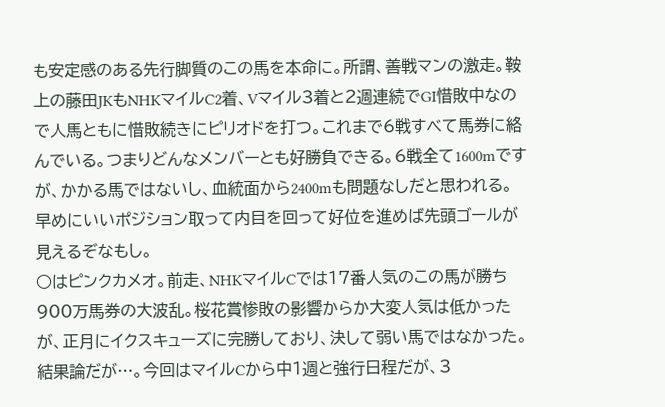も安定感のある先行脚質のこの馬を本命に。所謂、善戦マンの激走。鞍上の藤田JKもNHKマイルC2着、Vマイル3着と2週連続でGI惜敗中なので人馬ともに惜敗続きにピリオドを打つ。これまで6戦すべて馬券に絡んでいる。つまりどんなメンバーとも好勝負できる。6戦全て1600mですが、かかる馬ではないし、血統面から2400mも問題なしだと思われる。早めにいいポジション取って内目を回って好位を進めば先頭ゴールが見えるぞなもし。
○はピンクカメオ。前走、NHKマイルCでは17番人気のこの馬が勝ち900万馬券の大波乱。桜花賞惨敗の影響からか大変人気は低かったが、正月にイクスキューズに完勝しており、決して弱い馬ではなかった。結果論だが…。今回はマイルCから中1週と強行日程だが、3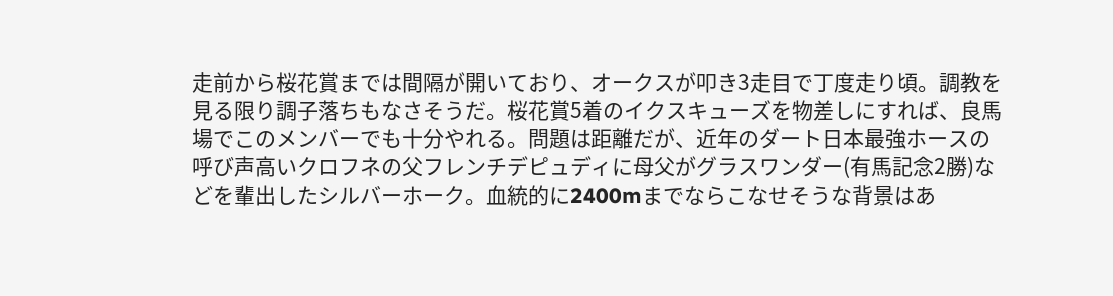走前から桜花賞までは間隔が開いており、オークスが叩き3走目で丁度走り頃。調教を見る限り調子落ちもなさそうだ。桜花賞5着のイクスキューズを物差しにすれば、良馬場でこのメンバーでも十分やれる。問題は距離だが、近年のダート日本最強ホースの呼び声高いクロフネの父フレンチデピュディに母父がグラスワンダー(有馬記念2勝)などを輩出したシルバーホーク。血統的に2400mまでならこなせそうな背景はあ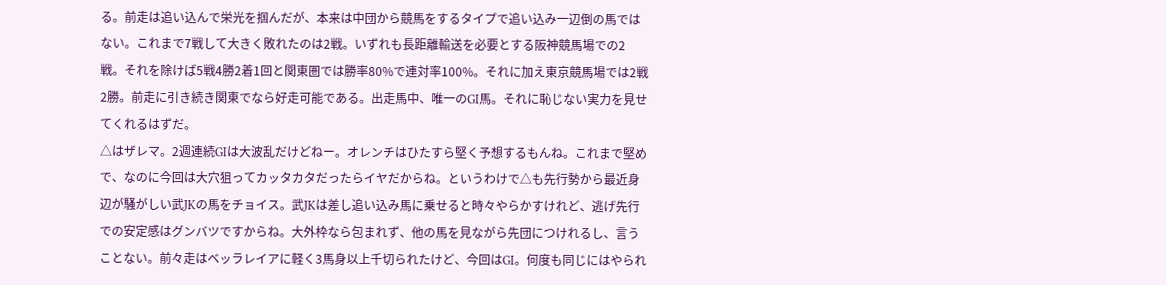る。前走は追い込んで栄光を掴んだが、本来は中団から競馬をするタイプで追い込み一辺倒の馬ではない。これまで7戦して大きく敗れたのは2戦。いずれも長距離輸送を必要とする阪神競馬場での2戦。それを除けば5戦4勝2着1回と関東圏では勝率80%で連対率100%。それに加え東京競馬場では2戦2勝。前走に引き続き関東でなら好走可能である。出走馬中、唯一のGI馬。それに恥じない実力を見せてくれるはずだ。
△はザレマ。2週連続GIは大波乱だけどねー。オレンチはひたすら堅く予想するもんね。これまで堅めで、なのに今回は大穴狙ってカッタカタだったらイヤだからね。というわけで△も先行勢から最近身辺が騒がしい武JKの馬をチョイス。武JKは差し追い込み馬に乗せると時々やらかすけれど、逃げ先行での安定感はグンバツですからね。大外枠なら包まれず、他の馬を見ながら先団につけれるし、言うことない。前々走はベッラレイアに軽く3馬身以上千切られたけど、今回はGI。何度も同じにはやられ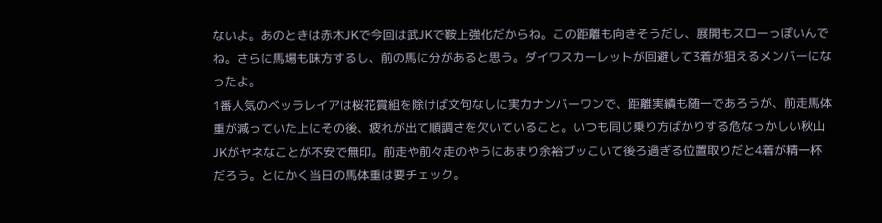ないよ。あのときは赤木JKで今回は武JKで鞍上強化だからね。この距離も向きそうだし、展開もスローっぽいんでね。さらに馬場も味方するし、前の馬に分があると思う。ダイワスカーレットが回避して3着が狙えるメンバーになったよ。
1番人気のベッラレイアは桜花賞組を除けば文句なしに実力ナンバーワンで、距離実績も随一であろうが、前走馬体重が減っていた上にその後、疲れが出て順調さを欠いていること。いつも同じ乗り方ばかりする危なっかしい秋山JKがヤネなことが不安で無印。前走や前々走のやうにあまり余裕ブッこいて後ろ過ぎる位置取りだと4着が精一杯だろう。とにかく当日の馬体重は要チェック。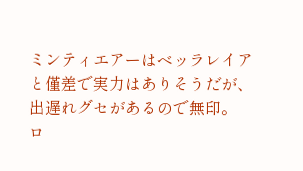ミンティエアーはベッラレイアと僅差で実力はありそうだが、出遅れグセがあるので無印。
ロ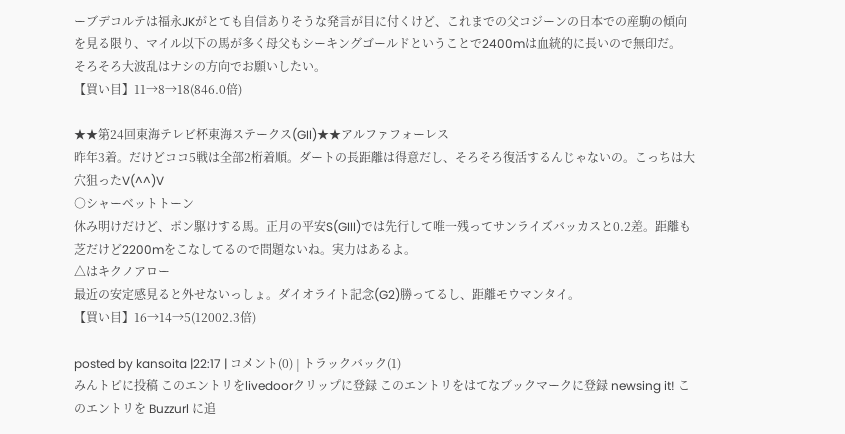ーブデコルテは福永JKがとても自信ありそうな発言が目に付くけど、これまでの父コジーンの日本での産駒の傾向を見る限り、マイル以下の馬が多く母父もシーキングゴールドということで2400mは血統的に長いので無印だ。
そろそろ大波乱はナシの方向でお願いしたい。
【買い目】11→8→18(846.0倍)

★★第24回東海テレビ杯東海ステークス(GII)★★アルファフォーレス
昨年3着。だけどココ5戦は全部2桁着順。ダートの長距離は得意だし、そろそろ復活するんじゃないの。こっちは大穴狙ったV(^^)V
○シャーベットトーン
休み明けだけど、ポン駆けする馬。正月の平安S(GIII)では先行して唯一残ってサンライズバッカスと0.2差。距離も芝だけど2200mをこなしてるので問題ないね。実力はあるよ。
△はキクノアロー
最近の安定感見ると外せないっしょ。ダイオライト記念(G2)勝ってるし、距離モウマンタイ。
【買い目】16→14→5(12002.3倍)

posted by kansoita |22:17 | コメント(0) | トラックバック(1)
みんトピに投稿 このエントリをlivedoorクリップに登録 このエントリをはてなブックマークに登録 newsing it! このエントリを Buzzurl に追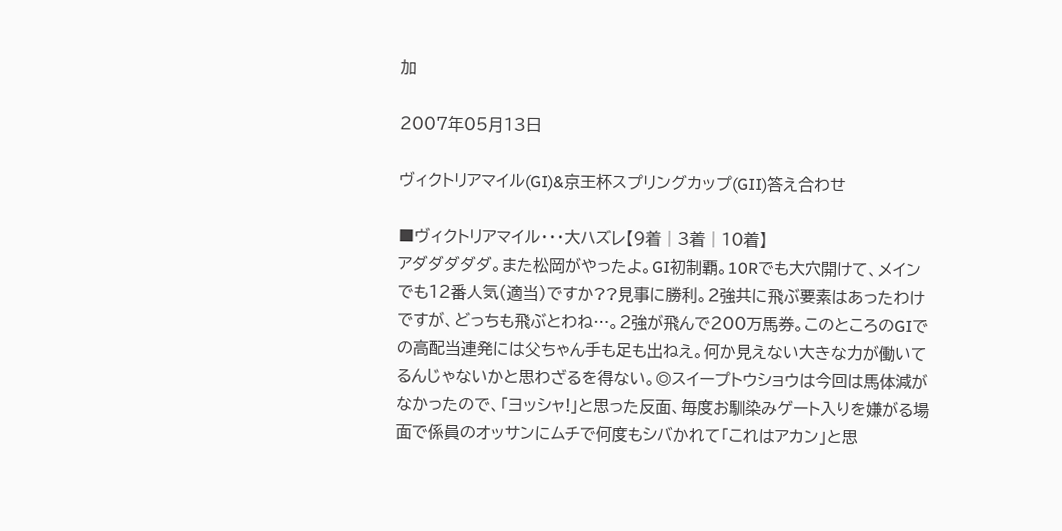加

2007年05月13日

ヴィクトリアマイル(GI)&京王杯スプリングカップ(GII)答え合わせ

■ヴィクトリアマイル・・・大ハズレ【9着│3着│10着】
アダダダダダ。また松岡がやったよ。GI初制覇。10Rでも大穴開けて、メインでも12番人気(適当)ですか??見事に勝利。2強共に飛ぶ要素はあったわけですが、どっちも飛ぶとわね…。2強が飛んで200万馬券。このところのGIでの高配当連発には父ちゃん手も足も出ねえ。何か見えない大きな力が働いてるんじゃないかと思わざるを得ない。◎スイープトウショウは今回は馬体減がなかったので、「ヨッシャ!」と思った反面、毎度お馴染みゲート入りを嫌がる場面で係員のオッサンにムチで何度もシバかれて「これはアカン」と思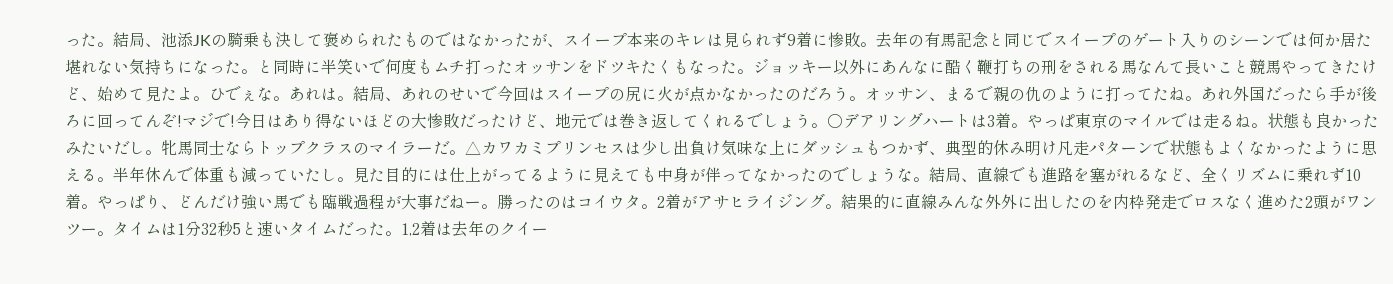った。結局、池添JKの騎乗も決して褒められたものではなかったが、スイープ本来のキレは見られず9着に惨敗。去年の有馬記念と同じでスイープのゲート入りのシーンでは何か居た堪れない気持ちになった。と同時に半笑いで何度もムチ打ったオッサンをドツキたくもなった。ジョッキー以外にあんなに酷く鞭打ちの刑をされる馬なんて長いこと競馬やってきたけど、始めて見たよ。ひでぇな。あれは。結局、あれのせいで今回はスイープの尻に火が点かなかったのだろう。オッサン、まるで親の仇のように打ってたね。あれ外国だったら手が後ろに回ってんぞ!マジで!今日はあり得ないほどの大惨敗だったけど、地元では巻き返してくれるでしょう。○デアリングハートは3着。やっぱ東京のマイルでは走るね。状態も良かったみたいだし。牝馬同士ならトップクラスのマイラーだ。△カワカミプリンセスは少し出負け気味な上にダッシュもつかず、典型的休み明け凡走パターンで状態もよくなかったように思える。半年休んで体重も減っていたし。見た目的には仕上がってるように見えても中身が伴ってなかったのでしょうな。結局、直線でも進路を塞がれるなど、全くリズムに乗れず10着。やっぱり、どんだけ強い馬でも臨戦過程が大事だねー。勝ったのはコイウタ。2着がアサヒライジング。結果的に直線みんな外外に出したのを内枠発走でロスなく進めた2頭がワンツー。タイムは1分32秒5と速いタイムだった。1,2着は去年のクイー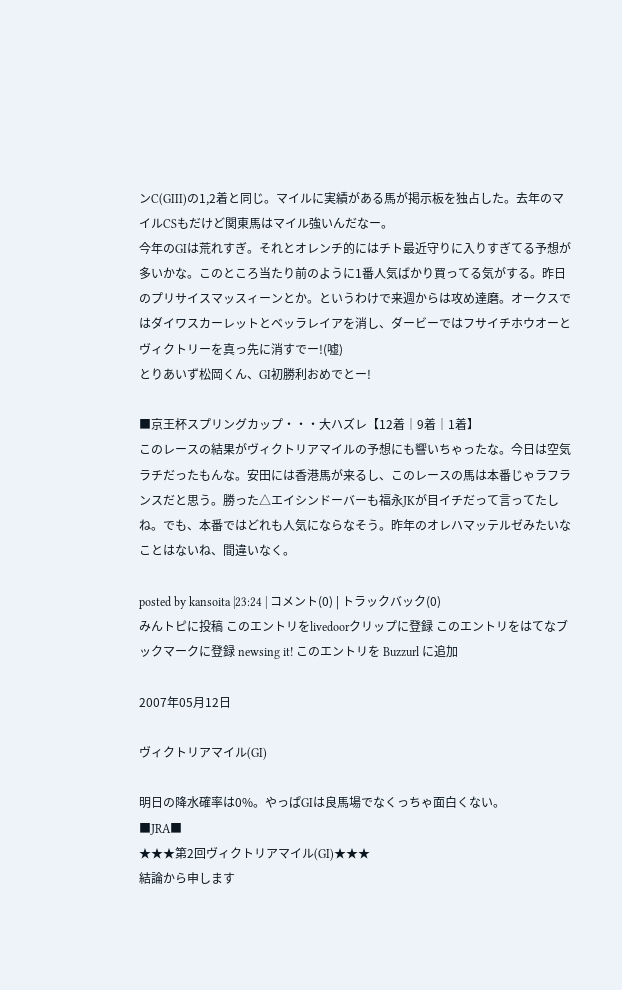ンC(GIII)の1,2着と同じ。マイルに実績がある馬が掲示板を独占した。去年のマイルCSもだけど関東馬はマイル強いんだなー。
今年のGIは荒れすぎ。それとオレンチ的にはチト最近守りに入りすぎてる予想が多いかな。このところ当たり前のように1番人気ばかり買ってる気がする。昨日のプリサイスマッスィーンとか。というわけで来週からは攻め達磨。オークスではダイワスカーレットとベッラレイアを消し、ダービーではフサイチホウオーとヴィクトリーを真っ先に消すでー!(嘘)
とりあいず松岡くん、GI初勝利おめでとー!

■京王杯スプリングカップ・・・大ハズレ【12着│9着│1着】
このレースの結果がヴィクトリアマイルの予想にも響いちゃったな。今日は空気ラチだったもんな。安田には香港馬が来るし、このレースの馬は本番じゃラフランスだと思う。勝った△エイシンドーバーも福永JKが目イチだって言ってたしね。でも、本番ではどれも人気にならなそう。昨年のオレハマッテルゼみたいなことはないね、間違いなく。

posted by kansoita |23:24 | コメント(0) | トラックバック(0)
みんトピに投稿 このエントリをlivedoorクリップに登録 このエントリをはてなブックマークに登録 newsing it! このエントリを Buzzurl に追加

2007年05月12日

ヴィクトリアマイル(GI)

明日の降水確率は0%。やっぱGIは良馬場でなくっちゃ面白くない。
■JRA■
★★★第2回ヴィクトリアマイル(GI)★★★
結論から申します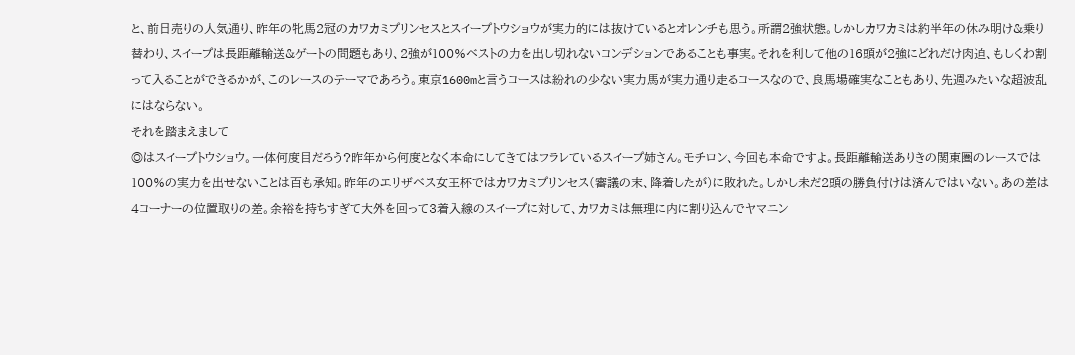と、前日売りの人気通り、昨年の牝馬2冠のカワカミプリンセスとスイープトウショウが実力的には抜けているとオレンチも思う。所謂2強状態。しかしカワカミは約半年の休み明け&乗り替わり、スイープは長距離輸送&ゲートの問題もあり、2強が100%ベストの力を出し切れないコンデションであることも事実。それを利して他の16頭が2強にどれだけ肉迫、もしくわ割って入ることができるかが、このレースのテーマであろう。東京1600mと言うコースは紛れの少ない実力馬が実力通り走るコースなので、良馬場確実なこともあり、先週みたいな超波乱にはならない。
それを踏まえまして
◎はスイープトウショウ。一体何度目だろう?昨年から何度となく本命にしてきてはフラレているスイープ姉さん。モチロン、今回も本命ですよ。長距離輸送ありきの関東圏のレースでは100%の実力を出せないことは百も承知。昨年のエリザベス女王杯ではカワカミプリンセス(審議の末、降着したが)に敗れた。しかし未だ2頭の勝負付けは済んではいない。あの差は4コーナーの位置取りの差。余裕を持ちすぎて大外を回って3着入線のスイープに対して、カワカミは無理に内に割り込んでヤマニン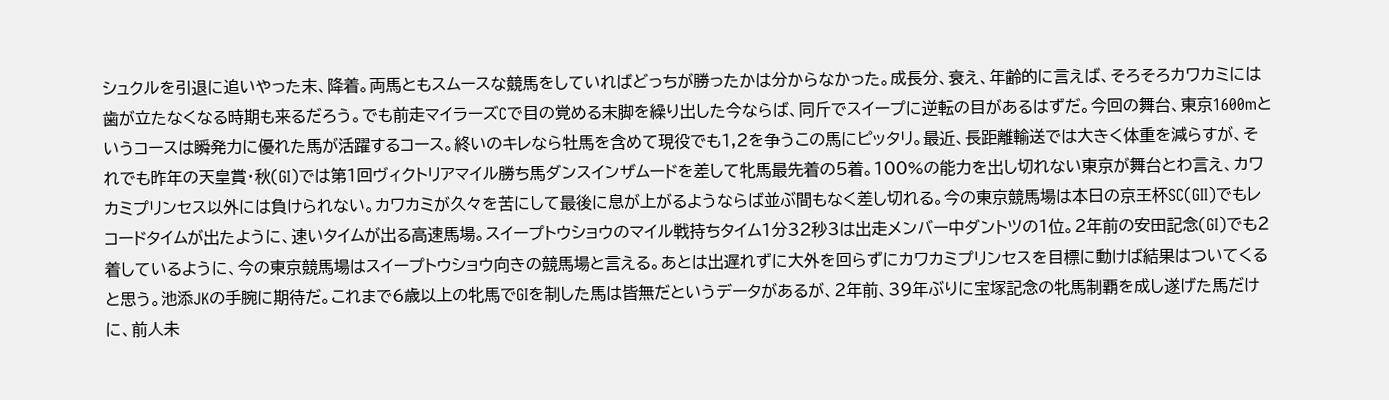シュクルを引退に追いやった末、降着。両馬ともスムースな競馬をしていればどっちが勝ったかは分からなかった。成長分、衰え、年齢的に言えば、そろそろカワカミには歯が立たなくなる時期も来るだろう。でも前走マイラーズCで目の覚める末脚を繰り出した今ならば、同斤でスイープに逆転の目があるはずだ。今回の舞台、東京1600mというコースは瞬発力に優れた馬が活躍するコース。終いのキレなら牡馬を含めて現役でも1,2を争うこの馬にピッタリ。最近、長距離輸送では大きく体重を減らすが、それでも昨年の天皇賞・秋(GI)では第1回ヴィクトリアマイル勝ち馬ダンスインザムードを差して牝馬最先着の5着。100%の能力を出し切れない東京が舞台とわ言え、カワカミプリンセス以外には負けられない。カワカミが久々を苦にして最後に息が上がるようならば並ぶ間もなく差し切れる。今の東京競馬場は本日の京王杯SC(GII)でもレコードタイムが出たように、速いタイムが出る高速馬場。スイープトウショウのマイル戦持ちタイム1分32秒3は出走メンバー中ダントツの1位。2年前の安田記念(GI)でも2着しているように、今の東京競馬場はスイープトウショウ向きの競馬場と言える。あとは出遅れずに大外を回らずにカワカミプリンセスを目標に動けば結果はついてくると思う。池添JKの手腕に期待だ。これまで6歳以上の牝馬でGIを制した馬は皆無だというデータがあるが、2年前、39年ぶりに宝塚記念の牝馬制覇を成し遂げた馬だけに、前人未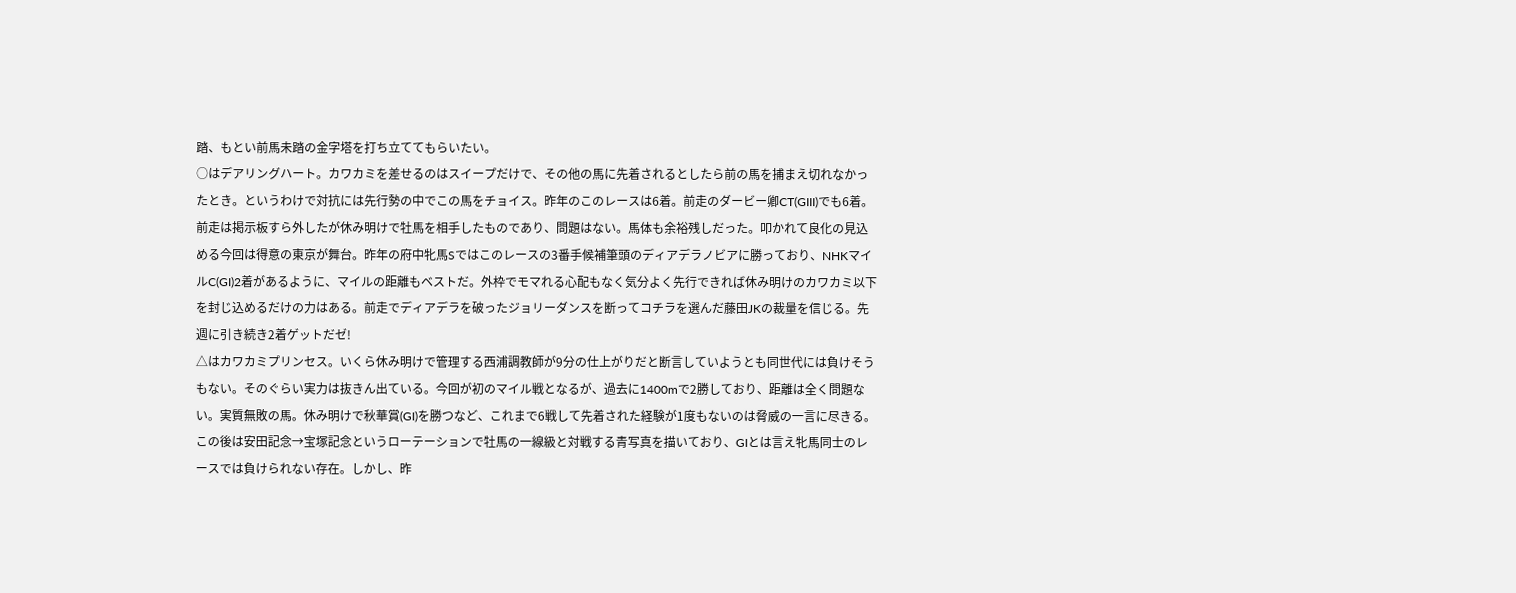踏、もとい前馬未踏の金字塔を打ち立ててもらいたい。
○はデアリングハート。カワカミを差せるのはスイープだけで、その他の馬に先着されるとしたら前の馬を捕まえ切れなかったとき。というわけで対抗には先行勢の中でこの馬をチョイス。昨年のこのレースは6着。前走のダービー卿CT(GIII)でも6着。前走は掲示板すら外したが休み明けで牡馬を相手したものであり、問題はない。馬体も余裕残しだった。叩かれて良化の見込める今回は得意の東京が舞台。昨年の府中牝馬Sではこのレースの3番手候補筆頭のディアデラノビアに勝っており、NHKマイルC(GI)2着があるように、マイルの距離もベストだ。外枠でモマれる心配もなく気分よく先行できれば休み明けのカワカミ以下を封じ込めるだけの力はある。前走でディアデラを破ったジョリーダンスを断ってコチラを選んだ藤田JKの裁量を信じる。先週に引き続き2着ゲットだゼ!
△はカワカミプリンセス。いくら休み明けで管理する西浦調教師が9分の仕上がりだと断言していようとも同世代には負けそうもない。そのぐらい実力は抜きん出ている。今回が初のマイル戦となるが、過去に1400mで2勝しており、距離は全く問題ない。実質無敗の馬。休み明けで秋華賞(GI)を勝つなど、これまで6戦して先着された経験が1度もないのは脅威の一言に尽きる。この後は安田記念→宝塚記念というローテーションで牡馬の一線級と対戦する青写真を描いており、GIとは言え牝馬同士のレースでは負けられない存在。しかし、昨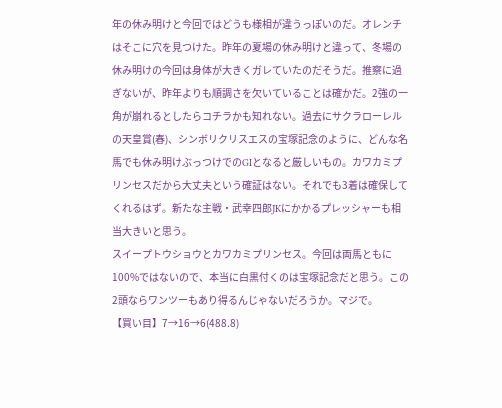年の休み明けと今回ではどうも様相が違うっぽいのだ。オレンチはそこに穴を見つけた。昨年の夏場の休み明けと違って、冬場の休み明けの今回は身体が大きくガレていたのだそうだ。推察に過ぎないが、昨年よりも順調さを欠いていることは確かだ。2強の一角が崩れるとしたらコチラかも知れない。過去にサクラローレルの天皇賞(春)、シンボリクリスエスの宝塚記念のように、どんな名馬でも休み明けぶっつけでのGIとなると厳しいもの。カワカミプリンセスだから大丈夫という確証はない。それでも3着は確保してくれるはず。新たな主戦・武幸四郎JKにかかるプレッシャーも相当大きいと思う。
スイープトウショウとカワカミプリンセス。今回は両馬ともに100%ではないので、本当に白黒付くのは宝塚記念だと思う。この2頭ならワンツーもあり得るんじゃないだろうか。マジで。
【買い目】7→16→6(488.8)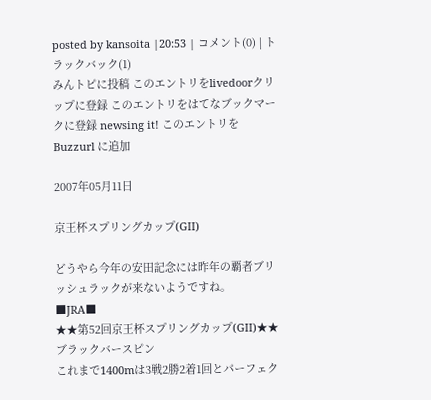posted by kansoita |20:53 | コメント(0) | トラックバック(1)
みんトピに投稿 このエントリをlivedoorクリップに登録 このエントリをはてなブックマークに登録 newsing it! このエントリを Buzzurl に追加

2007年05月11日

京王杯スプリングカップ(GII)

どうやら今年の安田記念には昨年の覇者ブリッシュラックが来ないようですね。
■JRA■
★★第52回京王杯スプリングカップ(GII)★★ブラックバースピン
これまで1400mは3戦2勝2着1回とパーフェク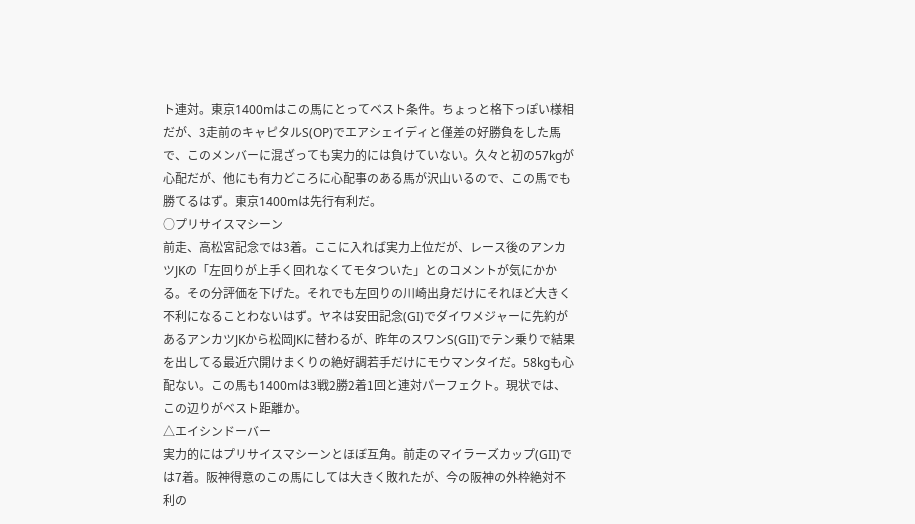ト連対。東京1400mはこの馬にとってベスト条件。ちょっと格下っぽい様相だが、3走前のキャピタルS(OP)でエアシェイディと僅差の好勝負をした馬で、このメンバーに混ざっても実力的には負けていない。久々と初の57kgが心配だが、他にも有力どころに心配事のある馬が沢山いるので、この馬でも勝てるはず。東京1400mは先行有利だ。
○プリサイスマシーン
前走、高松宮記念では3着。ここに入れば実力上位だが、レース後のアンカツJKの「左回りが上手く回れなくてモタついた」とのコメントが気にかかる。その分評価を下げた。それでも左回りの川崎出身だけにそれほど大きく不利になることわないはず。ヤネは安田記念(GI)でダイワメジャーに先約があるアンカツJKから松岡JKに替わるが、昨年のスワンS(GII)でテン乗りで結果を出してる最近穴開けまくりの絶好調若手だけにモウマンタイだ。58kgも心配ない。この馬も1400mは3戦2勝2着1回と連対パーフェクト。現状では、この辺りがベスト距離か。
△エイシンドーバー
実力的にはプリサイスマシーンとほぼ互角。前走のマイラーズカップ(GII)では7着。阪神得意のこの馬にしては大きく敗れたが、今の阪神の外枠絶対不利の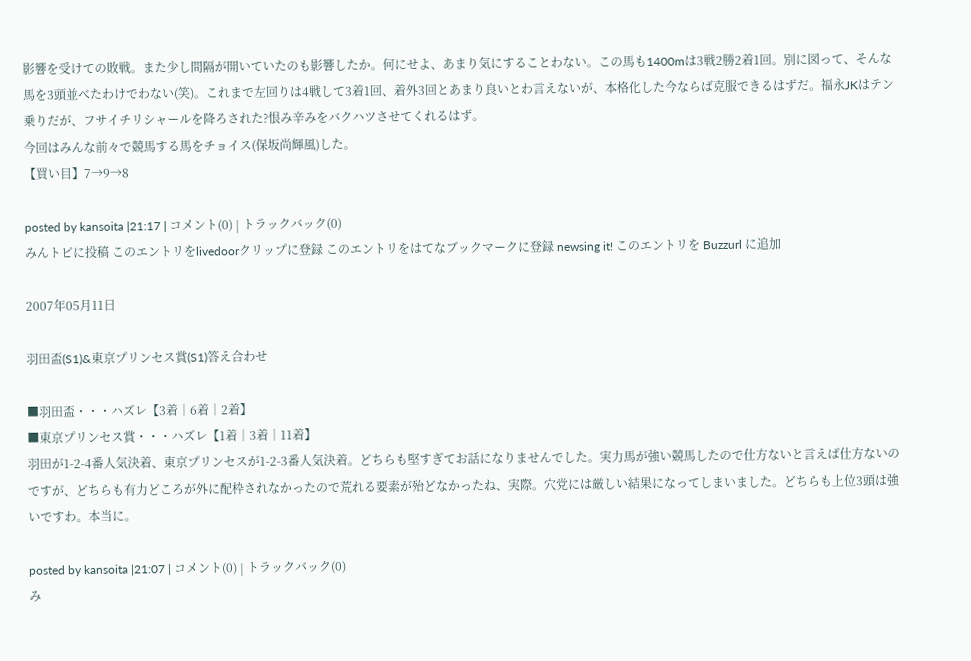影響を受けての敗戦。また少し間隔が開いていたのも影響したか。何にせよ、あまり気にすることわない。この馬も1400mは3戦2勝2着1回。別に図って、そんな馬を3頭並べたわけでわない(笑)。これまで左回りは4戦して3着1回、着外3回とあまり良いとわ言えないが、本格化した今ならば克服できるはずだ。福永JKはテン乗りだが、フサイチリシャールを降ろされた?恨み辛みをバクハツさせてくれるはず。
今回はみんな前々で競馬する馬をチョイス(保坂尚輝風)した。
【買い目】7→9→8

posted by kansoita |21:17 | コメント(0) | トラックバック(0)
みんトピに投稿 このエントリをlivedoorクリップに登録 このエントリをはてなブックマークに登録 newsing it! このエントリを Buzzurl に追加

2007年05月11日

羽田盃(S1)&東京プリンセス賞(S1)答え合わせ

■羽田盃・・・ハズレ【3着│6着│2着】
■東京プリンセス賞・・・ハズレ【1着│3着│11着】
羽田が1-2-4番人気決着、東京プリンセスが1-2-3番人気決着。どちらも堅すぎてお話になりませんでした。実力馬が強い競馬したので仕方ないと言えば仕方ないのですが、どちらも有力どころが外に配枠されなかったので荒れる要素が殆どなかったね、実際。穴党には厳しい結果になってしまいました。どちらも上位3頭は強いですわ。本当に。

posted by kansoita |21:07 | コメント(0) | トラックバック(0)
み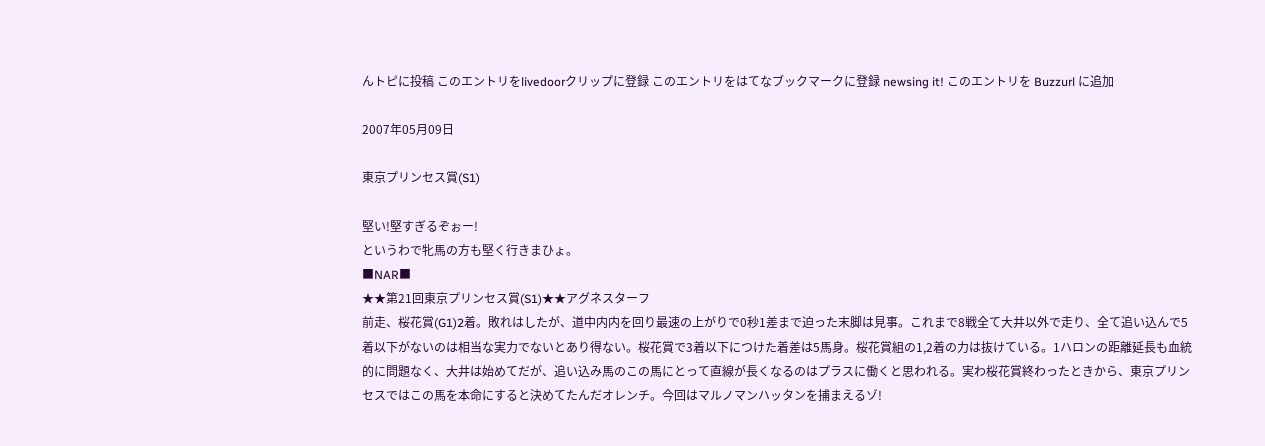んトピに投稿 このエントリをlivedoorクリップに登録 このエントリをはてなブックマークに登録 newsing it! このエントリを Buzzurl に追加

2007年05月09日

東京プリンセス賞(S1)

堅い!堅すぎるぞぉー!
というわで牝馬の方も堅く行きまひょ。
■NAR■
★★第21回東京プリンセス賞(S1)★★アグネスターフ
前走、桜花賞(G1)2着。敗れはしたが、道中内内を回り最速の上がりで0秒1差まで迫った末脚は見事。これまで8戦全て大井以外で走り、全て追い込んで5着以下がないのは相当な実力でないとあり得ない。桜花賞で3着以下につけた着差は5馬身。桜花賞組の1,2着の力は抜けている。1ハロンの距離延長も血統的に問題なく、大井は始めてだが、追い込み馬のこの馬にとって直線が長くなるのはプラスに働くと思われる。実わ桜花賞終わったときから、東京プリンセスではこの馬を本命にすると決めてたんだオレンチ。今回はマルノマンハッタンを捕まえるゾ!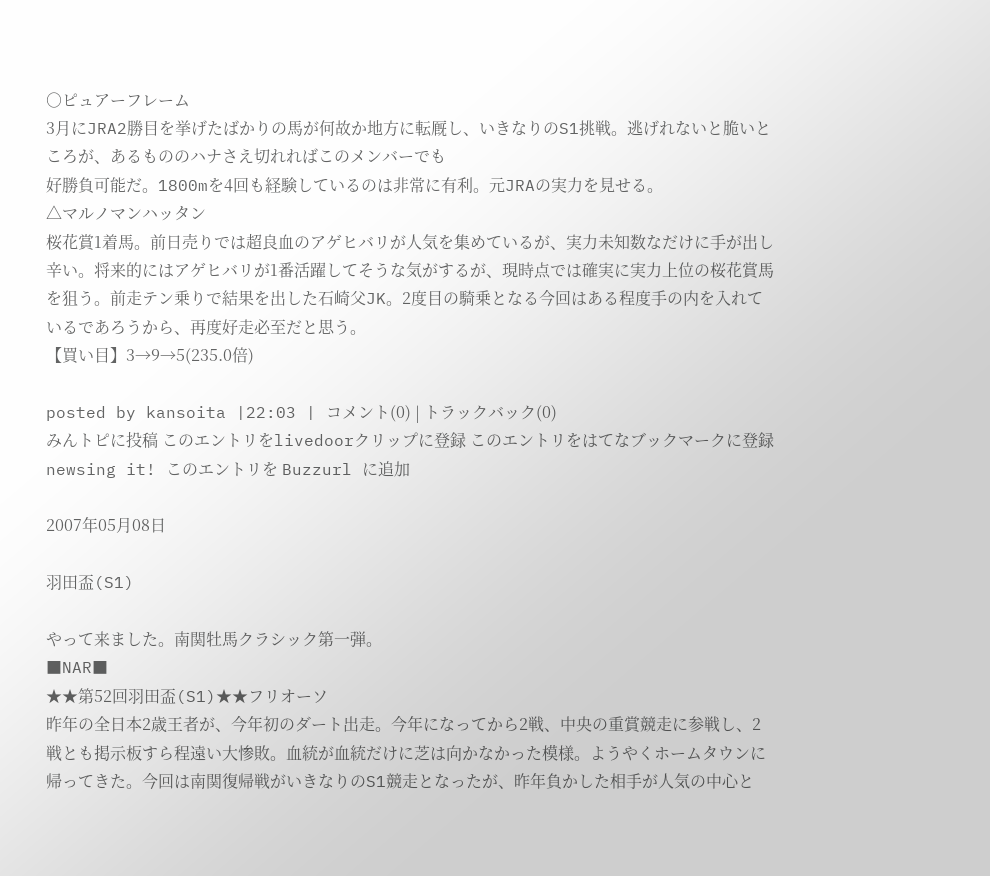○ピュアーフレーム
3月にJRA2勝目を挙げたばかりの馬が何故か地方に転厩し、いきなりのS1挑戦。逃げれないと脆いところが、あるもののハナさえ切れればこのメンバーでも
好勝負可能だ。1800mを4回も経験しているのは非常に有利。元JRAの実力を見せる。
△マルノマンハッタン
桜花賞1着馬。前日売りでは超良血のアゲヒバリが人気を集めているが、実力未知数なだけに手が出し辛い。将来的にはアゲヒバリが1番活躍してそうな気がするが、現時点では確実に実力上位の桜花賞馬を狙う。前走テン乗りで結果を出した石崎父JK。2度目の騎乗となる今回はある程度手の内を入れているであろうから、再度好走必至だと思う。
【買い目】3→9→5(235.0倍)

posted by kansoita |22:03 | コメント(0) | トラックバック(0)
みんトピに投稿 このエントリをlivedoorクリップに登録 このエントリをはてなブックマークに登録 newsing it! このエントリを Buzzurl に追加

2007年05月08日

羽田盃(S1)

やって来ました。南関牡馬クラシック第一弾。
■NAR■
★★第52回羽田盃(S1)★★フリオーソ
昨年の全日本2歳王者が、今年初のダート出走。今年になってから2戦、中央の重賞競走に参戦し、2戦とも掲示板すら程遠い大惨敗。血統が血統だけに芝は向かなかった模様。ようやくホームタウンに帰ってきた。今回は南関復帰戦がいきなりのS1競走となったが、昨年負かした相手が人気の中心と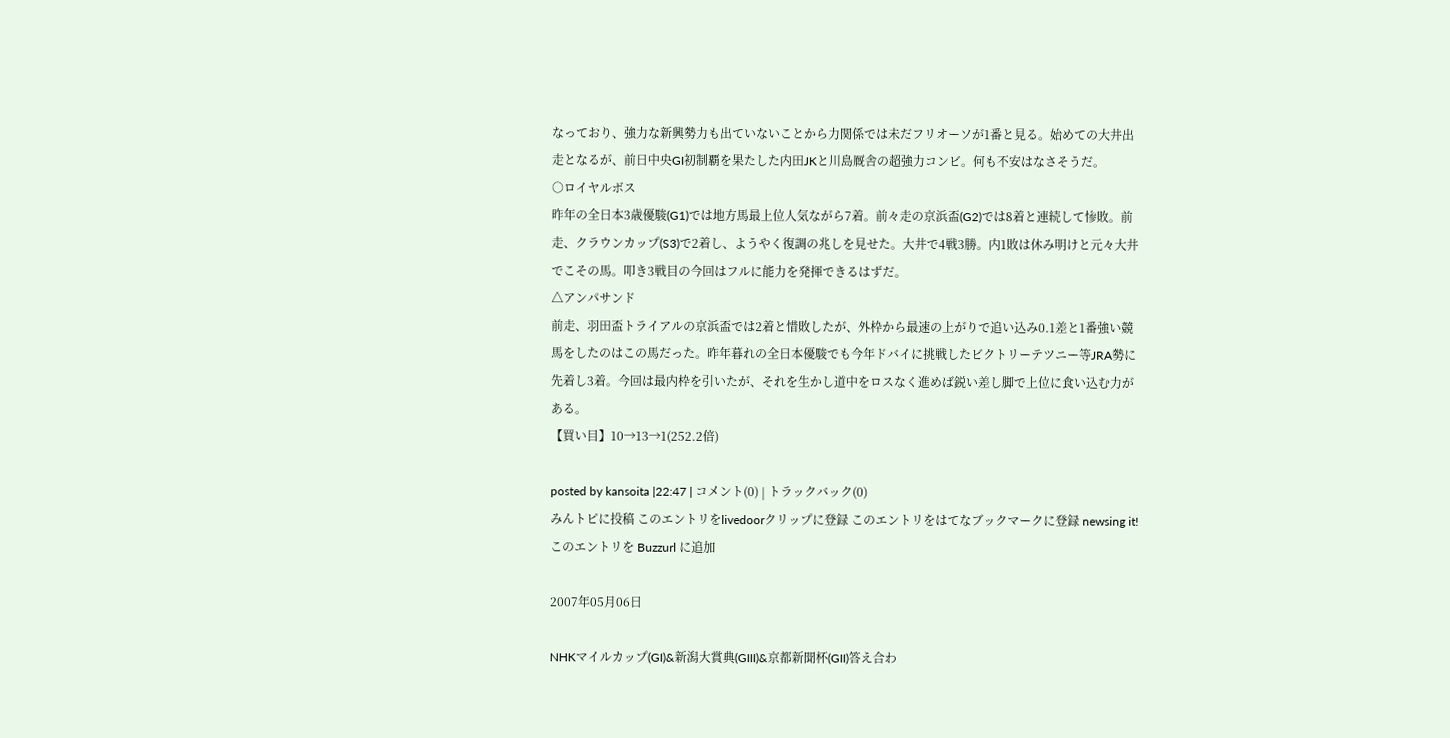なっており、強力な新興勢力も出ていないことから力関係では未だフリオーソが1番と見る。始めての大井出走となるが、前日中央GI初制覇を果たした内田JKと川島厩舎の超強力コンビ。何も不安はなさそうだ。
○ロイヤルボス
昨年の全日本3歳優駿(G1)では地方馬最上位人気ながら7着。前々走の京浜盃(G2)では8着と連続して惨敗。前走、クラウンカップ(S3)で2着し、ようやく復調の兆しを見せた。大井で4戦3勝。内1敗は休み明けと元々大井でこその馬。叩き3戦目の今回はフルに能力を発揮できるはずだ。
△アンパサンド
前走、羽田盃トライアルの京浜盃では2着と惜敗したが、外枠から最速の上がりで追い込み0.1差と1番強い競馬をしたのはこの馬だった。昨年暮れの全日本優駿でも今年ドバイに挑戦したビクトリーテツニー等JRA勢に先着し3着。今回は最内枠を引いたが、それを生かし道中をロスなく進めば鋭い差し脚で上位に食い込む力がある。
【買い目】10→13→1(252.2倍)

posted by kansoita |22:47 | コメント(0) | トラックバック(0)
みんトピに投稿 このエントリをlivedoorクリップに登録 このエントリをはてなブックマークに登録 newsing it! このエントリを Buzzurl に追加

2007年05月06日

NHKマイルカップ(GI)&新潟大賞典(GIII)&京都新聞杯(GII)答え合わ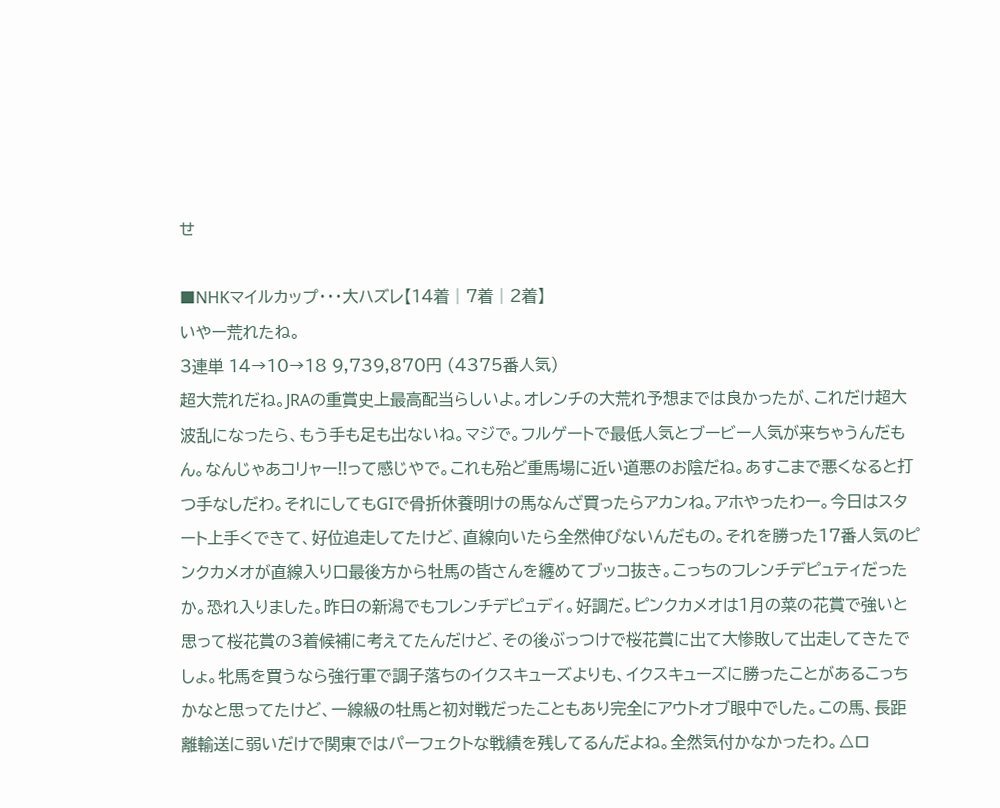せ

■NHKマイルカップ・・・大ハズレ【14着│7着│2着】
いやー荒れたね。
3連単 14→10→18 9,739,870円 (4375番人気)
超大荒れだね。JRAの重賞史上最高配当らしいよ。オレンチの大荒れ予想までは良かったが、これだけ超大波乱になったら、もう手も足も出ないね。マジで。フルゲートで最低人気とブービー人気が来ちゃうんだもん。なんじゃあコリャー!!って感じやで。これも殆ど重馬場に近い道悪のお陰だね。あすこまで悪くなると打つ手なしだわ。それにしてもGIで骨折休養明けの馬なんざ買ったらアカンね。アホやったわー。今日はスタート上手くできて、好位追走してたけど、直線向いたら全然伸びないんだもの。それを勝った17番人気のピンクカメオが直線入り口最後方から牡馬の皆さんを纏めてブッコ抜き。こっちのフレンチデピュティだったか。恐れ入りました。昨日の新潟でもフレンチデピュディ。好調だ。ピンクカメオは1月の菜の花賞で強いと思って桜花賞の3着候補に考えてたんだけど、その後ぶっつけで桜花賞に出て大惨敗して出走してきたでしょ。牝馬を買うなら強行軍で調子落ちのイクスキューズよりも、イクスキューズに勝ったことがあるこっちかなと思ってたけど、一線級の牡馬と初対戦だったこともあり完全にアウトオブ眼中でした。この馬、長距離輸送に弱いだけで関東ではパーフェクトな戦績を残してるんだよね。全然気付かなかったわ。△ロ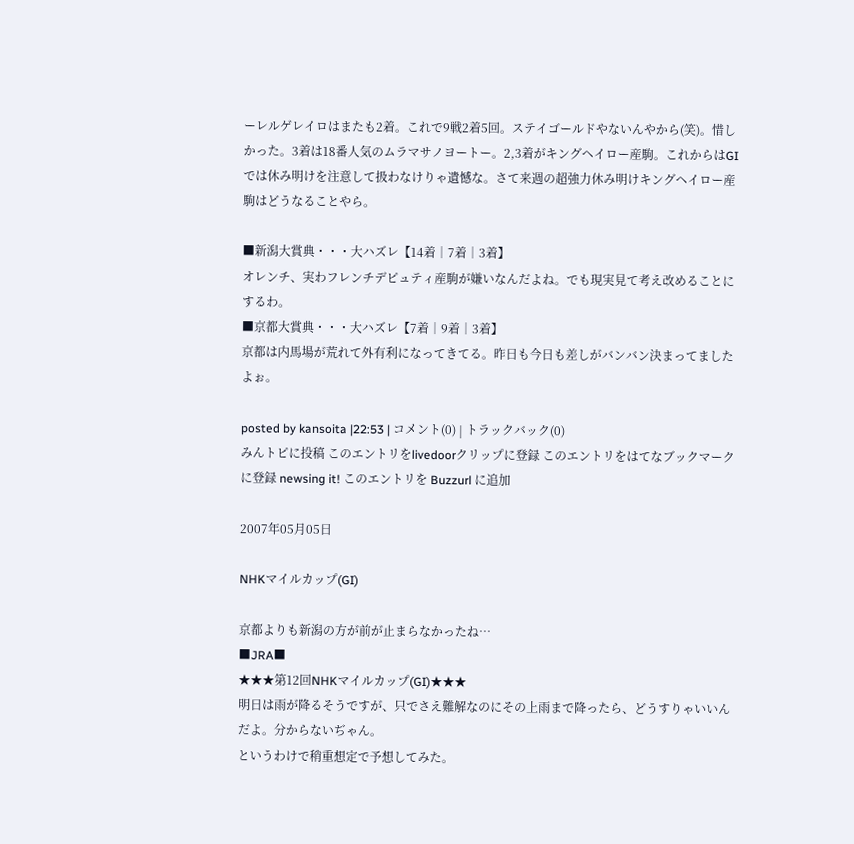ーレルゲレイロはまたも2着。これで9戦2着5回。ステイゴールドやないんやから(笑)。惜しかった。3着は18番人気のムラマサノヨートー。2,3着がキングヘイロー産駒。これからはGIでは休み明けを注意して扱わなけりゃ遺憾な。さて来週の超強力休み明けキングヘイロー産駒はどうなることやら。

■新潟大賞典・・・大ハズレ【14着│7着│3着】
オレンチ、実わフレンチデピュティ産駒が嫌いなんだよね。でも現実見て考え改めることにするわ。
■京都大賞典・・・大ハズレ【7着│9着│3着】
京都は内馬場が荒れて外有利になってきてる。昨日も今日も差しがバンバン決まってましたよぉ。

posted by kansoita |22:53 | コメント(0) | トラックバック(0)
みんトピに投稿 このエントリをlivedoorクリップに登録 このエントリをはてなブックマークに登録 newsing it! このエントリを Buzzurl に追加

2007年05月05日

NHKマイルカップ(GI)

京都よりも新潟の方が前が止まらなかったね…
■JRA■
★★★第12回NHKマイルカップ(GI)★★★
明日は雨が降るそうですが、只でさえ難解なのにその上雨まで降ったら、どうすりゃいいんだよ。分からないぢゃん。
というわけで稍重想定で予想してみた。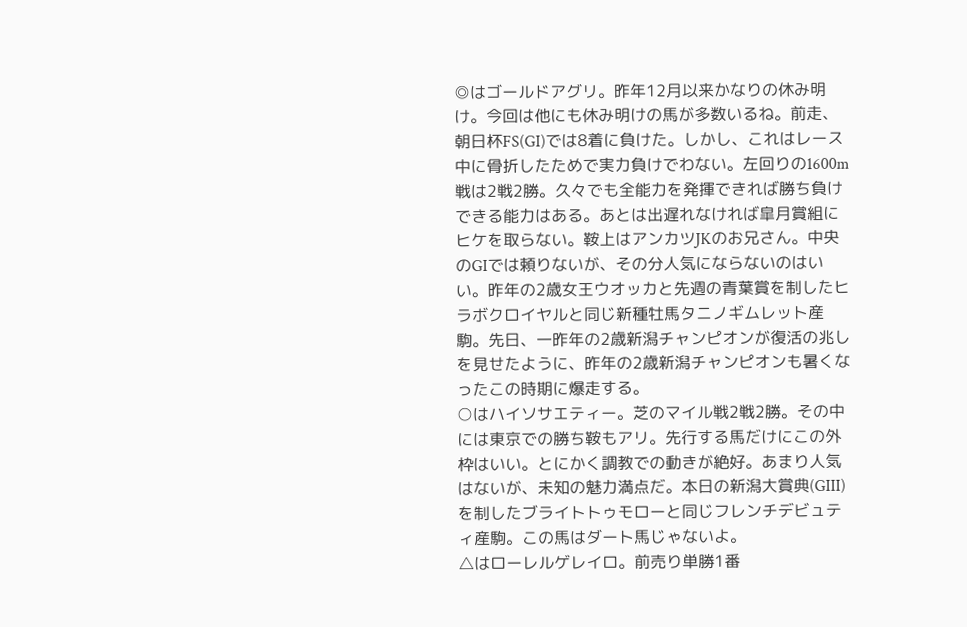◎はゴールドアグリ。昨年12月以来かなりの休み明け。今回は他にも休み明けの馬が多数いるね。前走、朝日杯FS(GI)では8着に負けた。しかし、これはレース中に骨折したためで実力負けでわない。左回りの1600m戦は2戦2勝。久々でも全能力を発揮できれば勝ち負けできる能力はある。あとは出遅れなければ皐月賞組にヒケを取らない。鞍上はアンカツJKのお兄さん。中央のGIでは頼りないが、その分人気にならないのはいい。昨年の2歳女王ウオッカと先週の青葉賞を制したヒラボクロイヤルと同じ新種牡馬タニノギムレット産駒。先日、一昨年の2歳新潟チャンピオンが復活の兆しを見せたように、昨年の2歳新潟チャンピオンも暑くなったこの時期に爆走する。
○はハイソサエティー。芝のマイル戦2戦2勝。その中には東京での勝ち鞍もアリ。先行する馬だけにこの外枠はいい。とにかく調教での動きが絶好。あまり人気はないが、未知の魅力満点だ。本日の新潟大賞典(GIII)を制したブライトトゥモローと同じフレンチデビュティ産駒。この馬はダート馬じゃないよ。
△はローレルゲレイロ。前売り単勝1番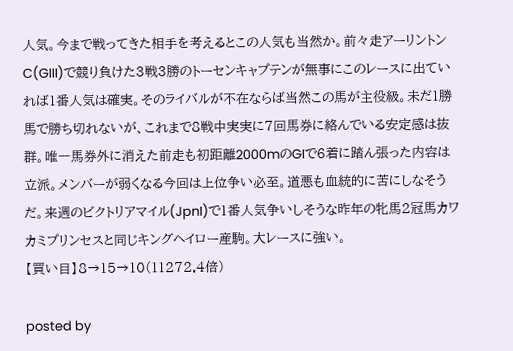人気。今まで戦ってきた相手を考えるとこの人気も当然か。前々走アーリントンC(GIII)で競り負けた3戦3勝のトーセンキャプテンが無事にこのレースに出ていれば1番人気は確実。そのライバルが不在ならば当然この馬が主役級。未だ1勝馬で勝ち切れないが、これまで8戦中実実に7回馬券に絡んでいる安定感は抜群。唯一馬券外に消えた前走も初距離2000mのGIで6着に踏ん張った内容は立派。メンバーが弱くなる今回は上位争い必至。道悪も血統的に苦にしなそうだ。来週のビクトリアマイル(JpnI)で1番人気争いしそうな昨年の牝馬2冠馬カワカミプリンセスと同じキングヘイロー産駒。大レースに強い。
【買い目】8→15→10(11272.4倍)

posted by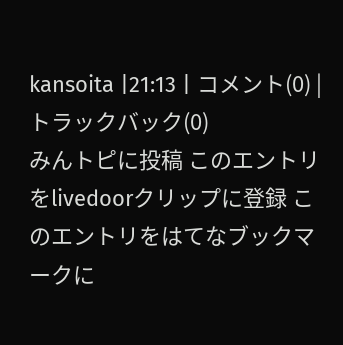kansoita |21:13 | コメント(0) | トラックバック(0)
みんトピに投稿 このエントリをlivedoorクリップに登録 このエントリをはてなブックマークに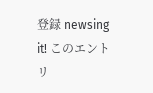登録 newsing it! このエントリ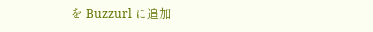を Buzzurl に追加